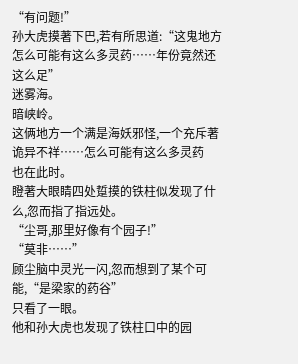“有问题!”
孙大虎摸著下巴,若有所思道:“这鬼地方怎么可能有这么多灵药……年份竟然还这么足”
迷雾海。
暗峡岭。
这俩地方一个满是海妖邪怪,一个充斥著诡异不祥……怎么可能有这么多灵药
也在此时。
瞪著大眼睛四处踅摸的铁柱似发现了什么,忽而指了指远处。
“尘哥,那里好像有个园子!”
“莫非……”
顾尘脑中灵光一闪,忽而想到了某个可能,“是梁家的药谷”
只看了一眼。
他和孙大虎也发现了铁柱口中的园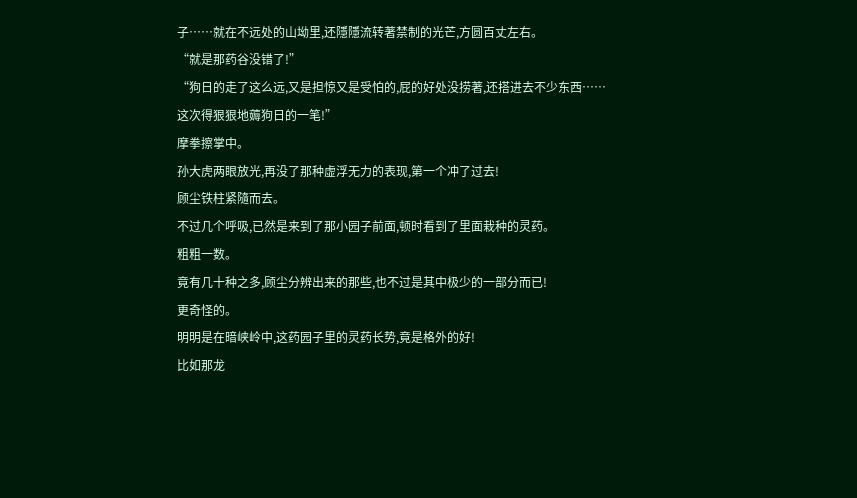子……就在不远处的山坳里,还隱隱流转著禁制的光芒,方圆百丈左右。
“就是那药谷没错了!”
“狗日的走了这么远,又是担惊又是受怕的,屁的好处没捞著,还搭进去不少东西……这次得狠狠地薅狗日的一笔!”
摩拳擦掌中。
孙大虎两眼放光,再没了那种虚浮无力的表现,第一个冲了过去!
顾尘铁柱紧隨而去。
不过几个呼吸,已然是来到了那小园子前面,顿时看到了里面栽种的灵药。
粗粗一数。
竟有几十种之多,顾尘分辨出来的那些,也不过是其中极少的一部分而已!
更奇怪的。
明明是在暗峡岭中,这药园子里的灵药长势,竟是格外的好!
比如那龙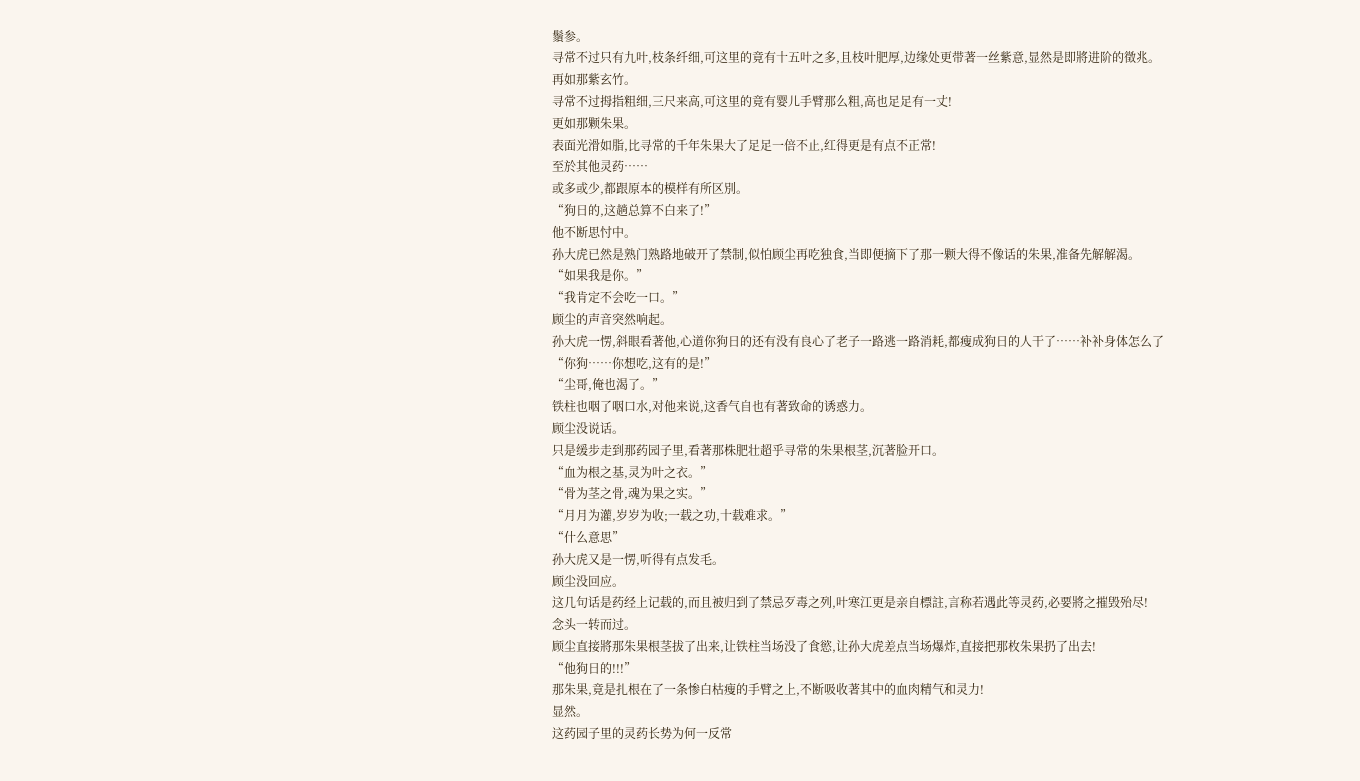鬚参。
寻常不过只有九叶,枝条纤细,可这里的竟有十五叶之多,且枝叶肥厚,边缘处更带著一丝紫意,显然是即將进阶的徵兆。
再如那紫玄竹。
寻常不过拇指粗细,三尺来高,可这里的竟有婴儿手臂那么粗,高也足足有一丈!
更如那颗朱果。
表面光滑如脂,比寻常的千年朱果大了足足一倍不止,红得更是有点不正常!
至於其他灵药……
或多或少,都跟原本的模样有所区別。
“狗日的,这趟总算不白来了!”
他不断思忖中。
孙大虎已然是熟门熟路地破开了禁制,似怕顾尘再吃独食,当即便摘下了那一颗大得不像话的朱果,准备先解解渴。
“如果我是你。”
“我肯定不会吃一口。”
顾尘的声音突然响起。
孙大虎一愣,斜眼看著他,心道你狗日的还有没有良心了老子一路逃一路消耗,都瘦成狗日的人干了……补补身体怎么了
“你狗……你想吃,这有的是!”
“尘哥,俺也渴了。”
铁柱也咽了咽口水,对他来说,这香气自也有著致命的诱惑力。
顾尘没说话。
只是缓步走到那药园子里,看著那株肥壮超乎寻常的朱果根茎,沉著脸开口。
“血为根之基,灵为叶之衣。”
“骨为茎之骨,魂为果之实。”
“月月为灌,岁岁为收;一载之功,十载难求。”
“什么意思”
孙大虎又是一愣,听得有点发毛。
顾尘没回应。
这几句话是药经上记载的,而且被归到了禁忌歹毒之列,叶寒江更是亲自標註,言称若遇此等灵药,必要將之摧毁殆尽!
念头一转而过。
顾尘直接將那朱果根茎拔了出来,让铁柱当场没了食慾,让孙大虎差点当场爆炸,直接把那枚朱果扔了出去!
“他狗日的!!!”
那朱果,竟是扎根在了一条惨白枯瘦的手臂之上,不断吸收著其中的血肉精气和灵力!
显然。
这药园子里的灵药长势为何一反常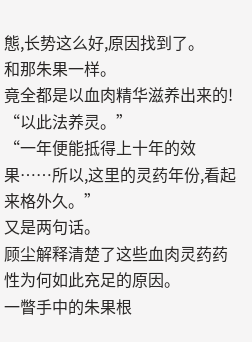態,长势这么好,原因找到了。
和那朱果一样。
竟全都是以血肉精华滋养出来的!
“以此法养灵。”
“一年便能抵得上十年的效果……所以,这里的灵药年份,看起来格外久。”
又是两句话。
顾尘解释清楚了这些血肉灵药药性为何如此充足的原因。
一瞥手中的朱果根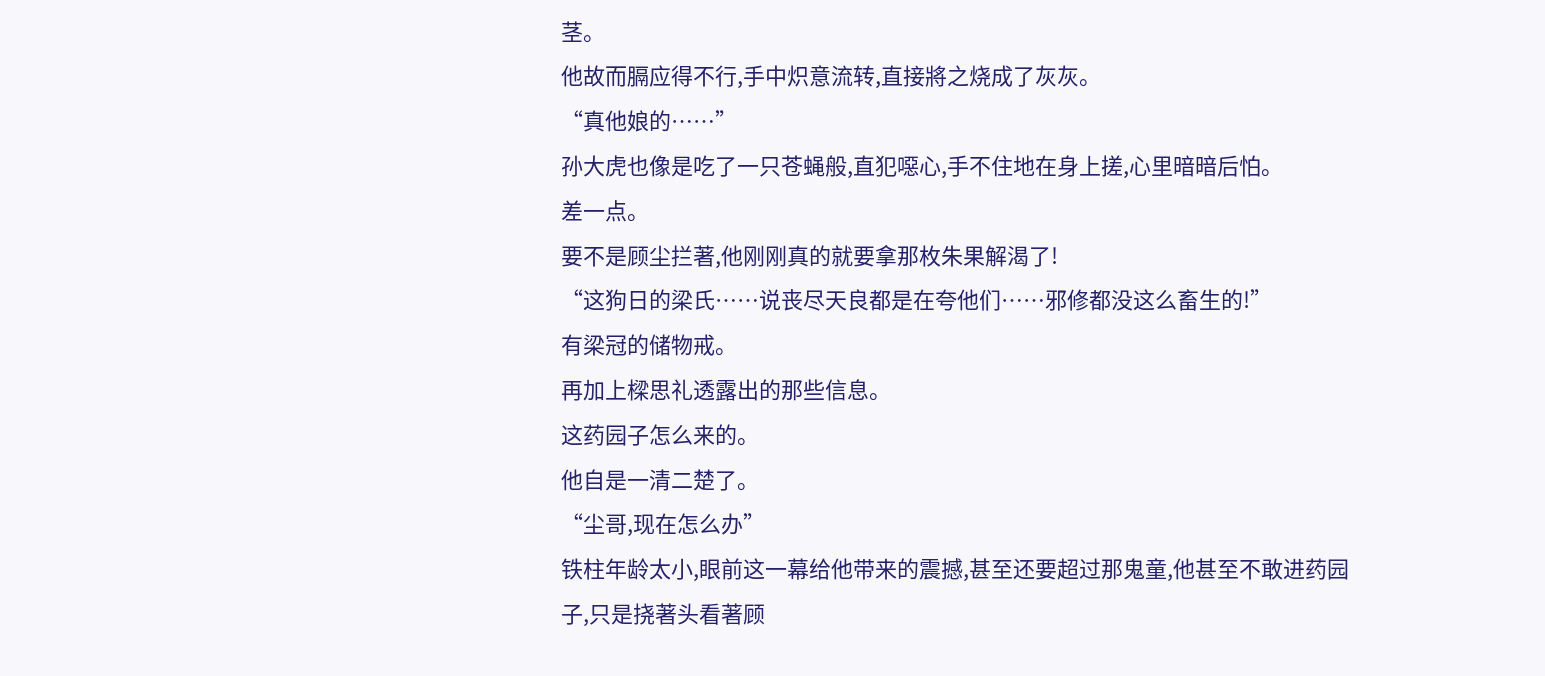茎。
他故而膈应得不行,手中炽意流转,直接將之烧成了灰灰。
“真他娘的……”
孙大虎也像是吃了一只苍蝇般,直犯噁心,手不住地在身上搓,心里暗暗后怕。
差一点。
要不是顾尘拦著,他刚刚真的就要拿那枚朱果解渴了!
“这狗日的梁氏……说丧尽天良都是在夸他们……邪修都没这么畜生的!”
有梁冠的储物戒。
再加上樑思礼透露出的那些信息。
这药园子怎么来的。
他自是一清二楚了。
“尘哥,现在怎么办”
铁柱年龄太小,眼前这一幕给他带来的震撼,甚至还要超过那鬼童,他甚至不敢进药园子,只是挠著头看著顾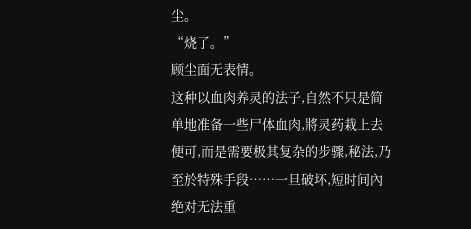尘。
“烧了。”
顾尘面无表情。
这种以血肉养灵的法子,自然不只是简单地准备一些尸体血肉,將灵药栽上去便可,而是需要极其复杂的步骤,秘法,乃至於特殊手段……一旦破坏,短时间內绝对无法重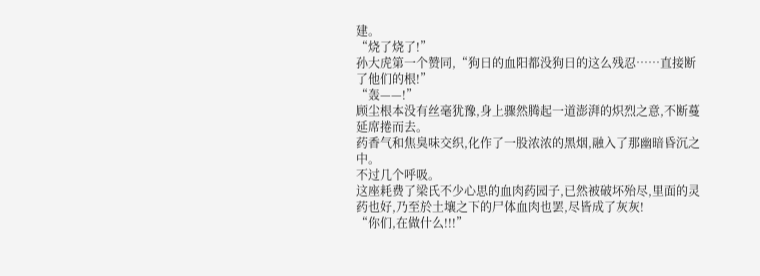建。
“烧了烧了!”
孙大虎第一个赞同,“狗日的血阳都没狗日的这么残忍……直接断了他们的根!”
“轰——!”
顾尘根本没有丝毫犹豫,身上骤然腾起一道澎湃的炽烈之意,不断蔓延席捲而去。
药香气和焦臭味交织,化作了一股浓浓的黑烟,融入了那幽暗昏沉之中。
不过几个呼吸。
这座耗费了梁氏不少心思的血肉药园子,已然被破坏殆尽,里面的灵药也好,乃至於土壤之下的尸体血肉也罢,尽皆成了灰灰!
“你们,在做什么!!!”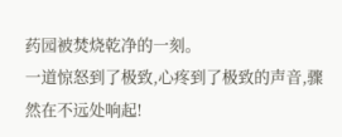药园被焚烧乾净的一刻。
一道惊怒到了极致,心疼到了极致的声音,骤然在不远处响起!